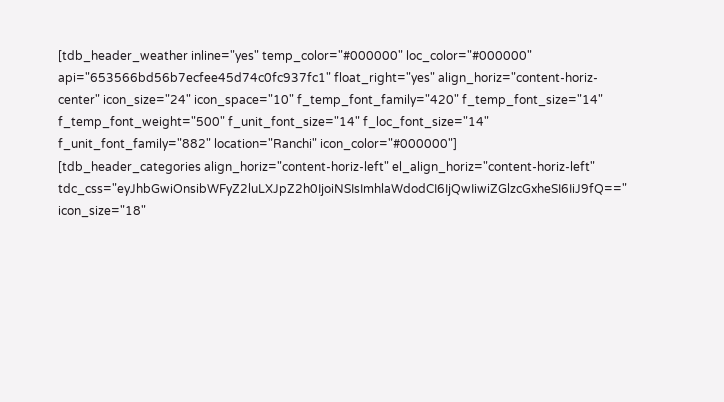[tdb_header_weather inline="yes" temp_color="#000000" loc_color="#000000" api="653566bd56b7ecfee45d74c0fc937fc1" float_right="yes" align_horiz="content-horiz-center" icon_size="24" icon_space="10" f_temp_font_family="420" f_temp_font_size="14" f_temp_font_weight="500" f_unit_font_size="14" f_loc_font_size="14" f_unit_font_family="882" location="Ranchi" icon_color="#000000"]
[tdb_header_categories align_horiz="content-horiz-left" el_align_horiz="content-horiz-left" tdc_css="eyJhbGwiOnsibWFyZ2luLXJpZ2h0IjoiNSIsImhlaWdodCI6IjQwIiwiZGlzcGxheSI6IiJ9fQ==" icon_size="18"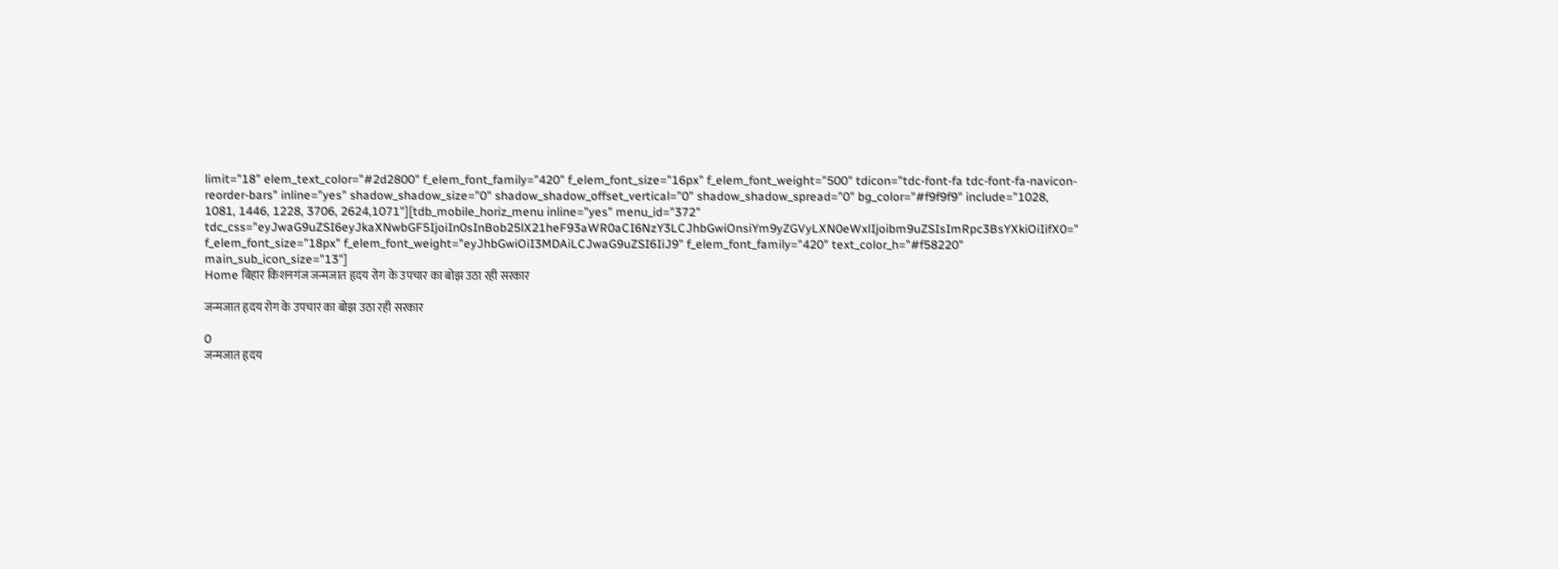limit="18" elem_text_color="#2d2800" f_elem_font_family="420" f_elem_font_size="16px" f_elem_font_weight="500" tdicon="tdc-font-fa tdc-font-fa-navicon-reorder-bars" inline="yes" shadow_shadow_size="0" shadow_shadow_offset_vertical="0" shadow_shadow_spread="0" bg_color="#f9f9f9" include="1028, 1081, 1446, 1228, 3706, 2624,1071"][tdb_mobile_horiz_menu inline="yes" menu_id="372" tdc_css="eyJwaG9uZSI6eyJkaXNwbGF5IjoiIn0sInBob25lX21heF93aWR0aCI6NzY3LCJhbGwiOnsiYm9yZGVyLXN0eWxlIjoibm9uZSIsImRpc3BsYXkiOiIifX0=" f_elem_font_size="18px" f_elem_font_weight="eyJhbGwiOiI3MDAiLCJwaG9uZSI6IiJ9" f_elem_font_family="420" text_color_h="#f58220" main_sub_icon_size="13"]
Home बिहार किशनगंज जन्मजात हृदय रोग के उपचार का बोझ उठा रही सरकार

जन्मजात हृदय रोग के उपचार का बोझ उठा रही सरकार

0
जन्मजात हृदय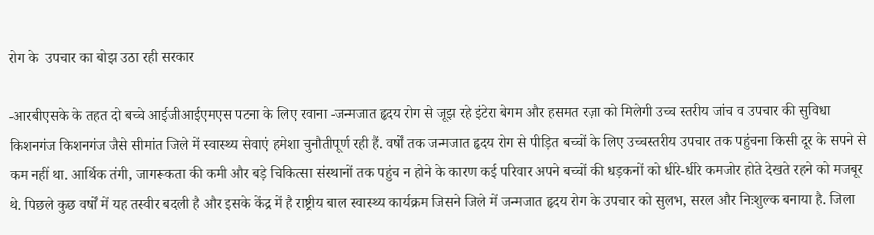रोग के  उपचार का बोझ उठा रही सरकार

-आरबीएसके के तहत दो बच्चे आईजीआईएमएस पटना के लिए रवाना -जन्मजात हृदय रोग से जूझ रहे इंटेरा बेगम और हसमत रज़ा को मिलेगी उच्च स्तरीय जांच व उपचार की सुविधा किशनगंज किशनगंज जैसे सीमांत जिले में स्वास्थ्य सेवाएं हमेशा चुनौतीपूर्ण रही हैं. वर्षों तक जन्मजात हृदय रोग से पीड़ित बच्चों के लिए उच्चस्तरीय उपचार तक पहुंचना किसी दूर के सपने से कम नहीं था. आर्थिक तंगी, जागरूकता की कमी और बड़े चिकित्सा संस्थानों तक पहुंच न होने के कारण कई परिवार अपने बच्चों की धड़कनों को धीरे-धीरे कमजोर होते देखते रहने को मजबूर थे. पिछले कुछ वर्षों में यह तस्वीर बदली है और इसके केंद्र में है राष्ट्रीय बाल स्वास्थ्य कार्यक्रम जिसने जिले में जन्मजात हृदय रोग के उपचार को सुलभ, सरल और निःशुल्क बनाया है. जिला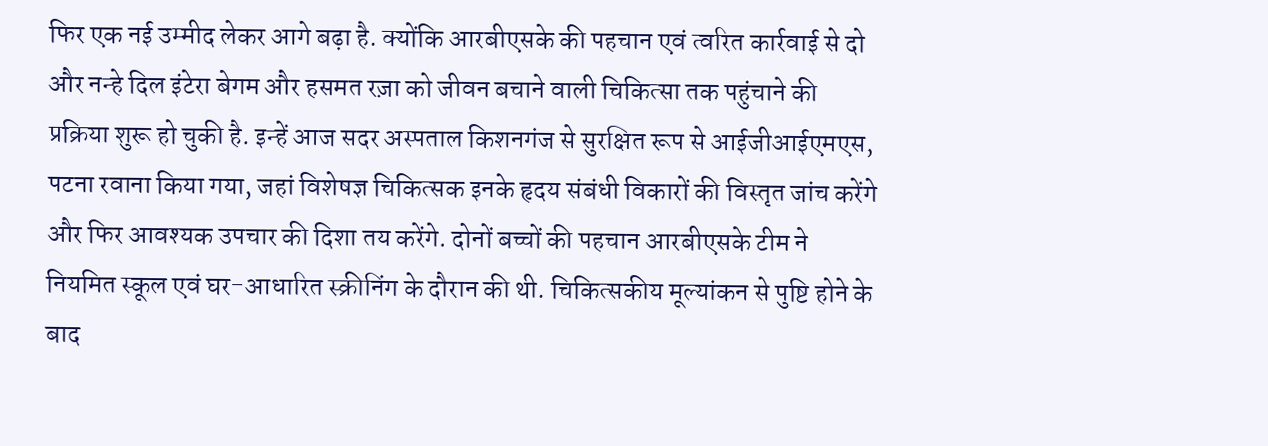फिर एक नई उम्मीद लेकर आगे बढ़ा है. क्योंकि आरबीएसके की पहचान एवं त्वरित कार्रवाई से दो और नन्हे दिल इंटेरा बेगम और हसमत रज़ा को जीवन बचाने वाली चिकित्सा तक पहुंचाने की प्रक्रिया शुरू हो चुकी है. इन्हें आज सदर अस्पताल किशनगंज से सुरक्षित रूप से आईजीआईएमएस, पटना रवाना किया गया, जहां विशेषज्ञ चिकित्सक इनके हृदय संबंधी विकारों की विस्तृत जांच करेंगे और फिर आवश्यक उपचार की दिशा तय करेंगे. दोनों बच्चों की पहचान आरबीएसके टीम ने नियमित स्कूल एवं घर-आधारित स्क्रीनिंग के दौरान की थी. चिकित्सकीय मूल्यांकन से पुष्टि होने के बाद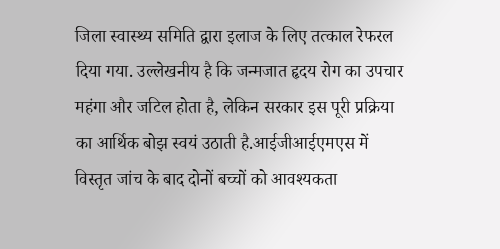जिला स्वास्थ्य समिति द्वारा इलाज के लिए तत्काल रेफरल दिया गया. उल्लेखनीय है कि जन्मजात हृदय रोग का उपचार महंगा और जटिल होता है, लेकिन सरकार इस पूरी प्रक्रिया का आर्थिक बोझ स्वयं उठाती है.आईजीआईएमएस में विस्तृत जांच के बाद दोनों बच्चों को आवश्यकता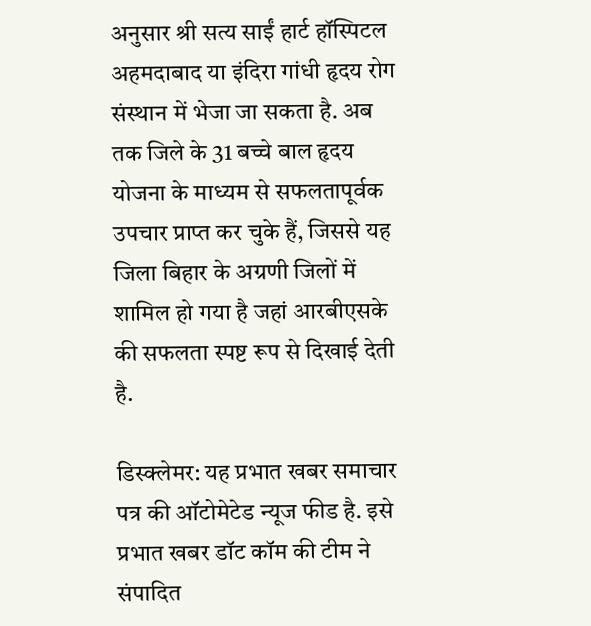अनुसार श्री सत्य साईं हार्ट हॉस्पिटल अहमदाबाद या इंदिरा गांधी हृदय रोग संस्थान में भेजा जा सकता है. अब तक जिले के 31 बच्चे बाल हृदय योजना के माध्यम से सफलतापूर्वक उपचार प्राप्त कर चुके हैं, जिससे यह जिला बिहार के अग्रणी जिलों में शामिल हो गया है जहां आरबीएसके की सफलता स्पष्ट रूप से दिखाई देती है.

डिस्क्लेमर: यह प्रभात खबर समाचार पत्र की ऑटोमेटेड न्यूज फीड है. इसे प्रभात खबर डॉट कॉम की टीम ने संपादित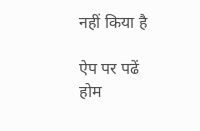नहीं किया है

ऐप पर पढें
होम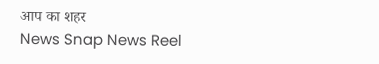आप का शहर
News Snap News Reel